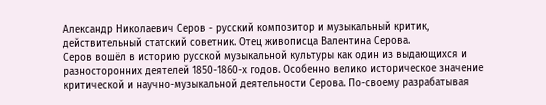Александр Николаевич Серов - русский композитор и музыкальный критик,
действительный статский советник. Отец живописца Валентина Серова.
Серов вошёл в историю русской музыкальной культуры как один из выдающихся и
разносторонних деятелей 1850-1860-х годов. Особенно велико историческое значение
критической и научно-музыкальной деятельности Серова. По-своему разрабатывая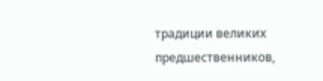традиции великих предшественников,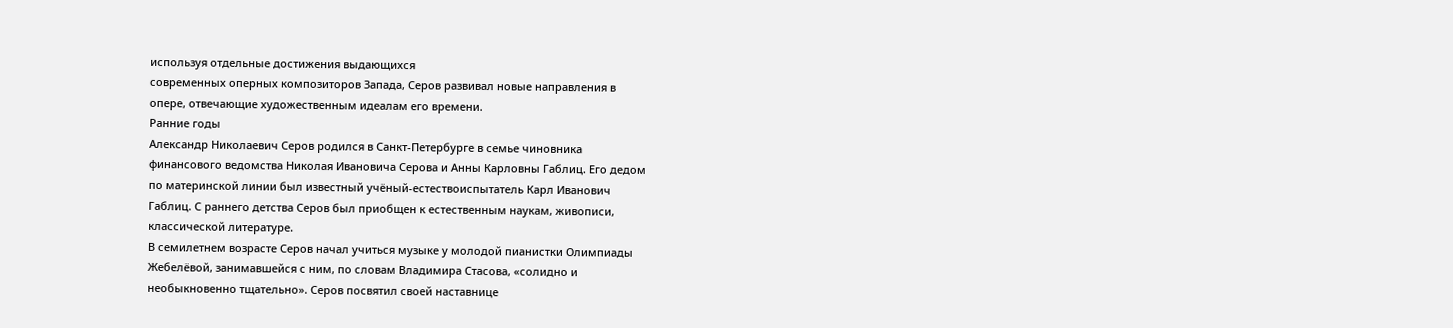используя отдельные достижения выдающихся
современных оперных композиторов Запада, Серов развивал новые направления в
опере, отвечающие художественным идеалам его времени.
Ранние годы
Александр Николаевич Серов родился в Санкт-Петербурге в семье чиновника
финансового ведомства Николая Ивановича Серова и Анны Карловны Габлиц. Его дедом
по материнской линии был известный учёный-естествоиспытатель Карл Иванович
Габлиц. С раннего детства Серов был приобщен к естественным наукам, живописи,
классической литературе.
В семилетнем возрасте Серов начал учиться музыке у молодой пианистки Олимпиады
Жебелёвой, занимавшейся с ним, по словам Владимира Стасова, «солидно и
необыкновенно тщательно». Серов посвятил своей наставнице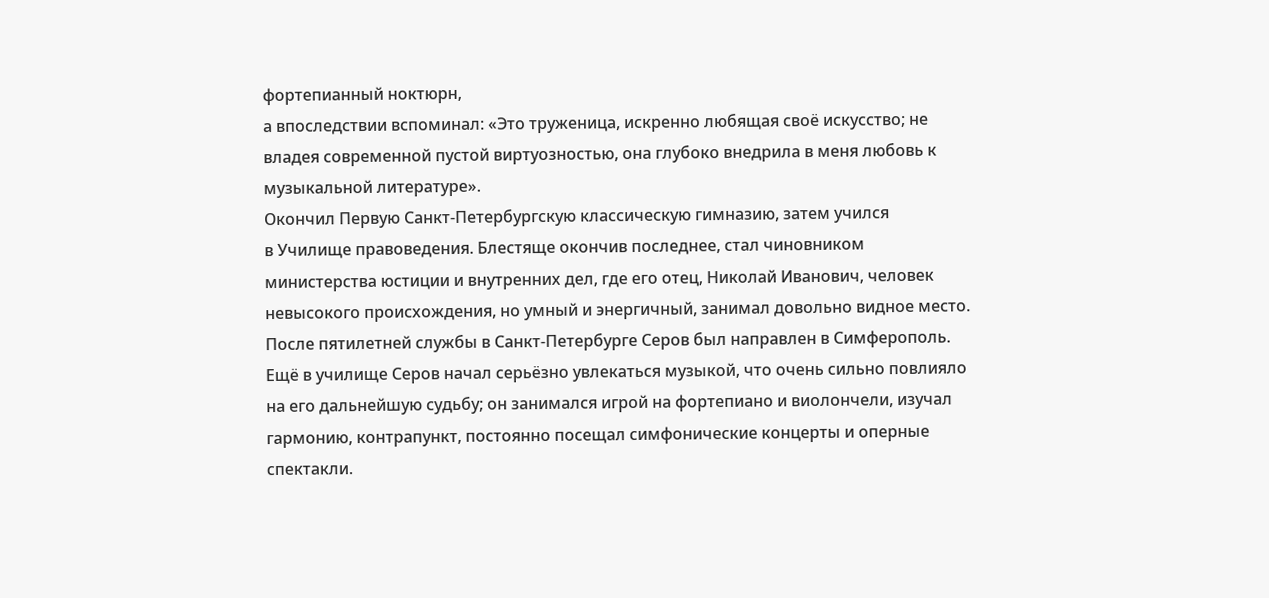фортепианный ноктюрн,
а впоследствии вспоминал: «Это труженица, искренно любящая своё искусство; не
владея современной пустой виртуозностью, она глубоко внедрила в меня любовь к
музыкальной литературе».
Окончил Первую Санкт-Петербургскую классическую гимназию, затем учился
в Училище правоведения. Блестяще окончив последнее, стал чиновником
министерства юстиции и внутренних дел, где его отец, Николай Иванович, человек
невысокого происхождения, но умный и энергичный, занимал довольно видное место.
После пятилетней службы в Санкт-Петербурге Серов был направлен в Симферополь.
Ещё в училище Серов начал серьёзно увлекаться музыкой, что очень сильно повлияло
на его дальнейшую судьбу; он занимался игрой на фортепиано и виолончели, изучал
гармонию, контрапункт, постоянно посещал симфонические концерты и оперные
спектакли.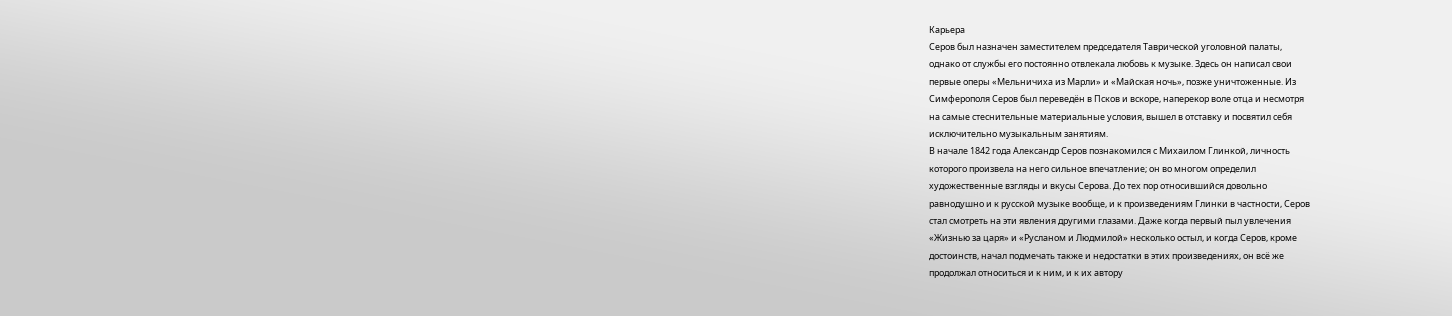Карьера
Серов был назначен заместителем председателя Таврической уголовной палаты,
однако от службы его постоянно отвлекала любовь к музыке. Здесь он написал свои
первые оперы «Мельничиха из Марли» и «Майская ночь», позже уничтоженные. Из
Симферополя Серов был переведён в Псков и вскоре, наперекор воле отца и несмотря
на самые стеснительные материальные условия, вышел в отставку и посвятил себя
исключительно музыкальным занятиям.
В начале 1842 года Александр Серов познакомился с Михаилом Глинкой, личность
которого произвела на него сильное впечатление; он во многом определил
художественные взгляды и вкусы Серова. До тех пор относившийся довольно
равнодушно и к русской музыке вообще, и к произведениям Глинки в частности, Серов
стал смотреть на эти явления другими глазами. Даже когда первый пыл увлечения
«Жизнью за царя» и «Русланом и Людмилой» несколько остыл, и когда Серов, кроме
достоинств, начал подмечать также и недостатки в этих произведениях, он всё же
продолжал относиться и к ним, и к их автору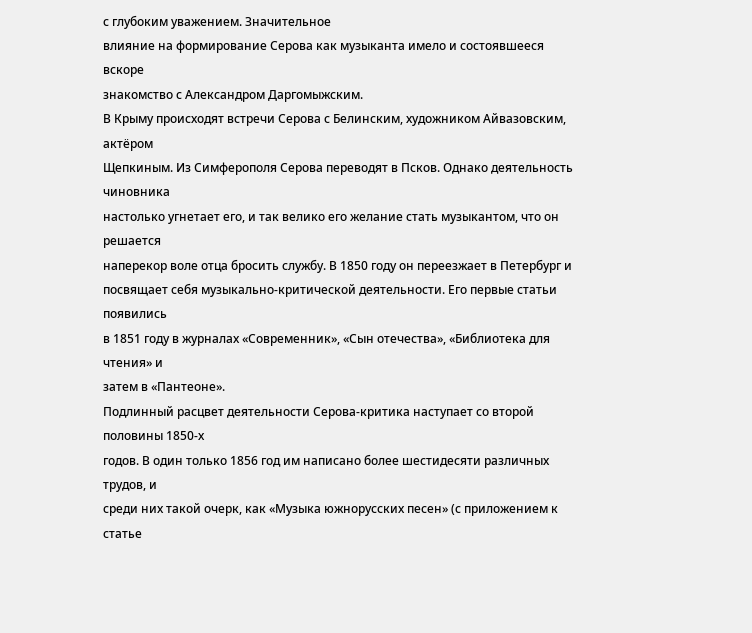с глубоким уважением. Значительное
влияние на формирование Серова как музыканта имело и состоявшееся вскоре
знакомство с Александром Даргомыжским.
В Крыму происходят встречи Серова с Белинским, художником Айвазовским, актёром
Щепкиным. Из Симферополя Серова переводят в Псков. Однако деятельность чиновника
настолько угнетает его, и так велико его желание стать музыкантом, что он решается
наперекор воле отца бросить службу. В 1850 году он переезжает в Петербург и
посвящает себя музыкально-критической деятельности. Его первые статьи появились
в 1851 году в журналах «Современник», «Сын отечества», «Библиотека для чтения» и
затем в «Пантеоне».
Подлинный расцвет деятельности Серова-критика наступает со второй половины 1850-х
годов. В один только 1856 год им написано более шестидесяти различных трудов, и
среди них такой очерк, как «Музыка южнорусских песен» (с приложением к статье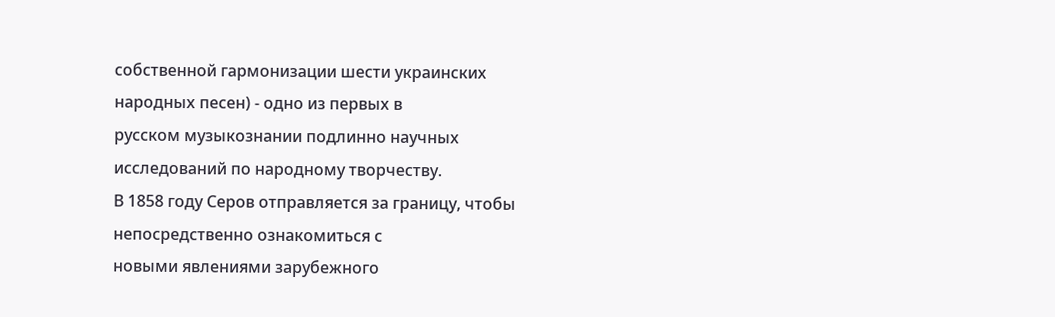собственной гармонизации шести украинских народных песен) - одно из первых в
русском музыкознании подлинно научных исследований по народному творчеству.
В 1858 году Серов отправляется за границу, чтобы непосредственно ознакомиться с
новыми явлениями зарубежного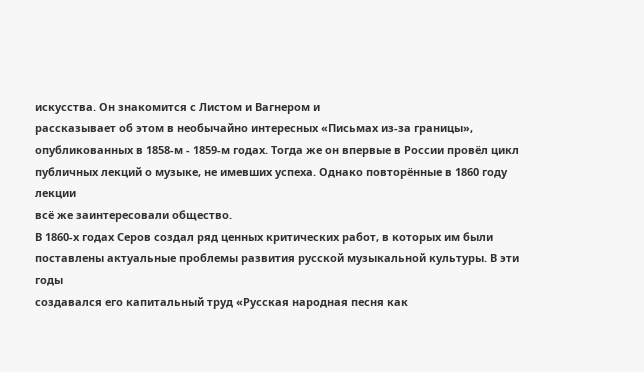искусства. Он знакомится с Листом и Вагнером и
рассказывает об этом в необычайно интересных «Письмах из-за границы»,
опубликованных в 1858-м - 1859-м годах. Тогда же он впервые в России провёл цикл
публичных лекций о музыке, не имевших успеха. Однако повторённые в 1860 году лекции
всё же заинтересовали общество.
В 1860-х годах Серов создал ряд ценных критических работ, в которых им были
поставлены актуальные проблемы развития русской музыкальной культуры. В эти годы
создавался его капитальный труд «Русская народная песня как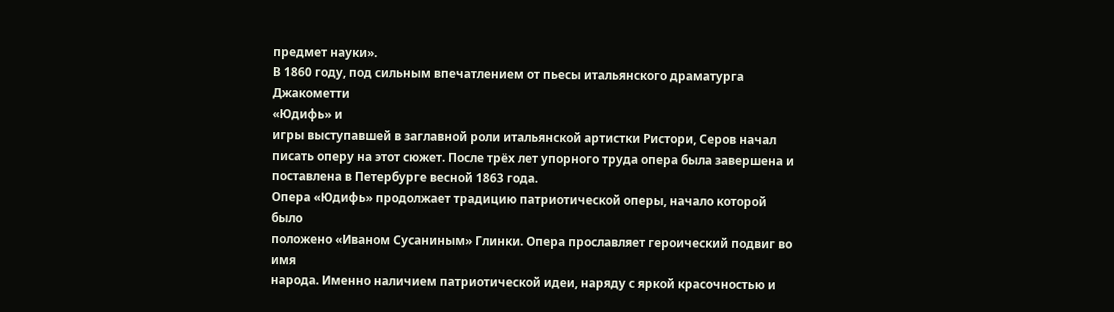предмет науки».
В 1860 году, под сильным впечатлением от пьесы итальянского драматурга Джакометти
«Юдифь» и
игры выступавшей в заглавной роли итальянской артистки Ристори, Серов начал
писать оперу на этот сюжет. После трёх лет упорного труда опера была завершена и
поставлена в Петербурге весной 1863 года.
Опера «Юдифь» продолжает традицию патриотической оперы, начало которой было
положено «Иваном Сусаниным» Глинки. Опера прославляет героический подвиг во имя
народа. Именно наличием патриотической идеи, наряду с яркой красочностью и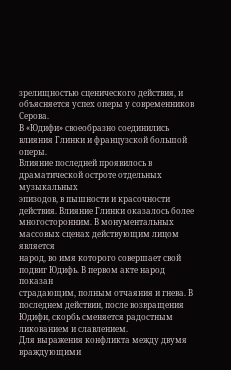зрелищностью сценического действия, и объясняется успех оперы у современников
Серова.
В «Юдифи» своеобразно соединились влияния Глинки и французской большой оперы.
Влияние последней проявилось в драматической остроте отдельных музыкальных
эпизодов, в пышности и красочности действия. Влияние Глинки оказалось более
многосторонним. В монументальных массовых сценах действующим лицом является
народ, во имя которого совершает свой подвиг Юдифь. В первом акте народ показан
страдающим, полным отчаяния и гнева. В последнем действии, после возвращения
Юдифи, скорбь сменяется радостным ликованием и славлением.
Для выражения конфликта между двумя враждующими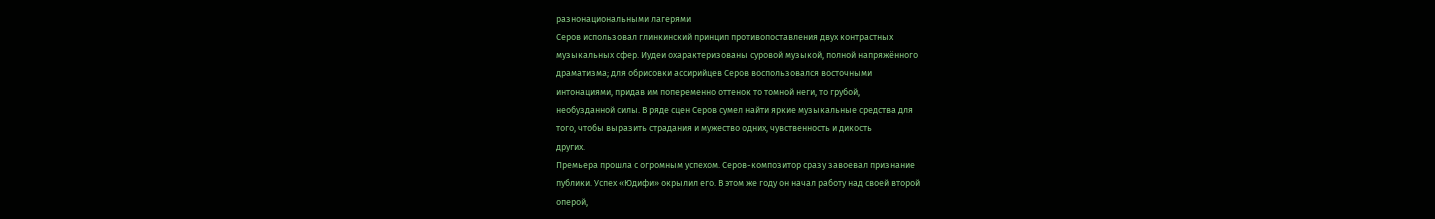разнонациональными лагерями
Серов использовал глинкинский принцип противопоставления двух контрастных
музыкальных сфер. Иудеи охарактеризованы суровой музыкой, полной напряжённого
драматизма; для обрисовки ассирийцев Серов воспользовался восточными
интонациями, придав им попеременно оттенок то томной неги, то грубой,
необузданной силы. В ряде сцен Серов сумел найти яркие музыкальные средства для
того, чтобы выразить страдания и мужество одних, чувственность и дикость
других.
Премьера прошла с огромным успехом. Серов-композитор сразу завоевал признание
публики. Успех «Юдифи» окрылил его. В этом же году он начал работу над своей второй
оперой,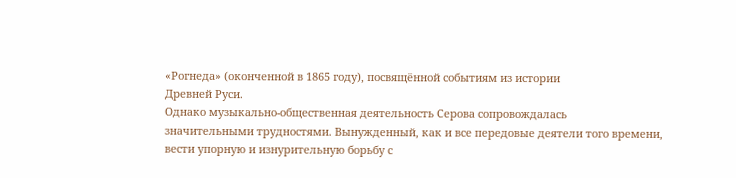«Рогнеда» (оконченной в 1865 году), посвящённой событиям из истории
Древней Руси.
Однако музыкально-общественная деятельность Серова сопровождалась
значительными трудностями. Вынужденный, как и все передовые деятели того времени,
вести упорную и изнурительную борьбу с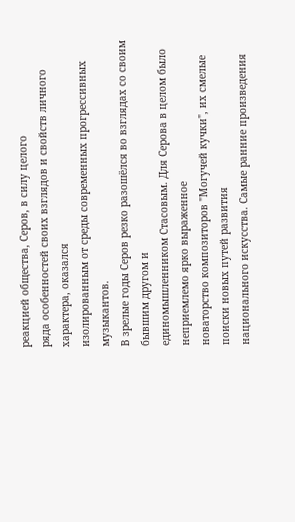реакцией общества, Серов, в силу целого
ряда особенностей своих взглядов и свойств личного характера, оказался
изолированным от среды современных прогрессивных музыкантов.
В зрелые годы Серов резко разошёлся во взглядах со своим бывшим другом и
единомышленником Стасовым. Для Серова в целом было неприемлемо ярко выраженное
новаторство композиторов "Могучей кучки", их смелые поиски новых путей развития
национального искусства. Самые ранние произведения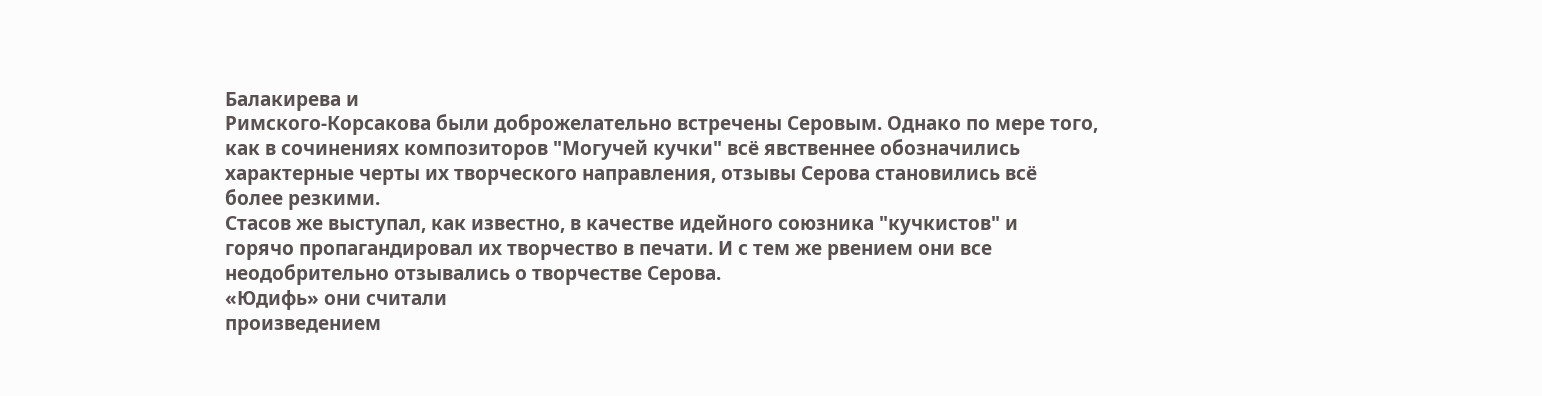Балакирева и
Римского-Корсакова были доброжелательно встречены Серовым. Однако по мере того,
как в сочинениях композиторов "Могучей кучки" всё явственнее обозначились
характерные черты их творческого направления, отзывы Серова становились всё
более резкими.
Стасов же выступал, как известно, в качестве идейного союзника "кучкистов" и
горячо пропагандировал их творчество в печати. И с тем же рвением они все
неодобрительно отзывались о творчестве Серова.
«Юдифь» они считали
произведением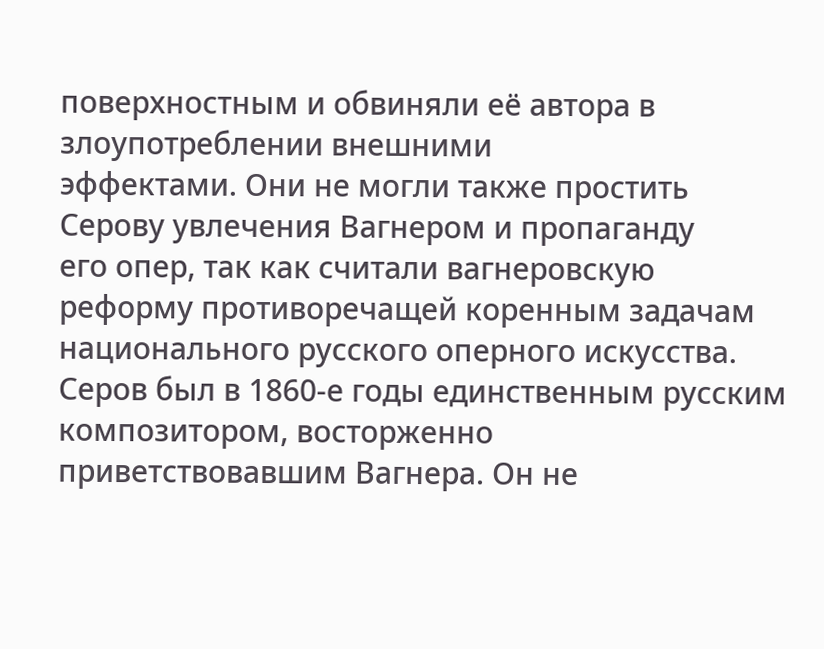поверхностным и обвиняли её автора в злоупотреблении внешними
эффектами. Они не могли также простить Серову увлечения Вагнером и пропаганду
его опер, так как считали вагнеровскую реформу противоречащей коренным задачам
национального русского оперного искусства.
Серов был в 1860-е годы единственным русским композитором, восторженно
приветствовавшим Вагнера. Он не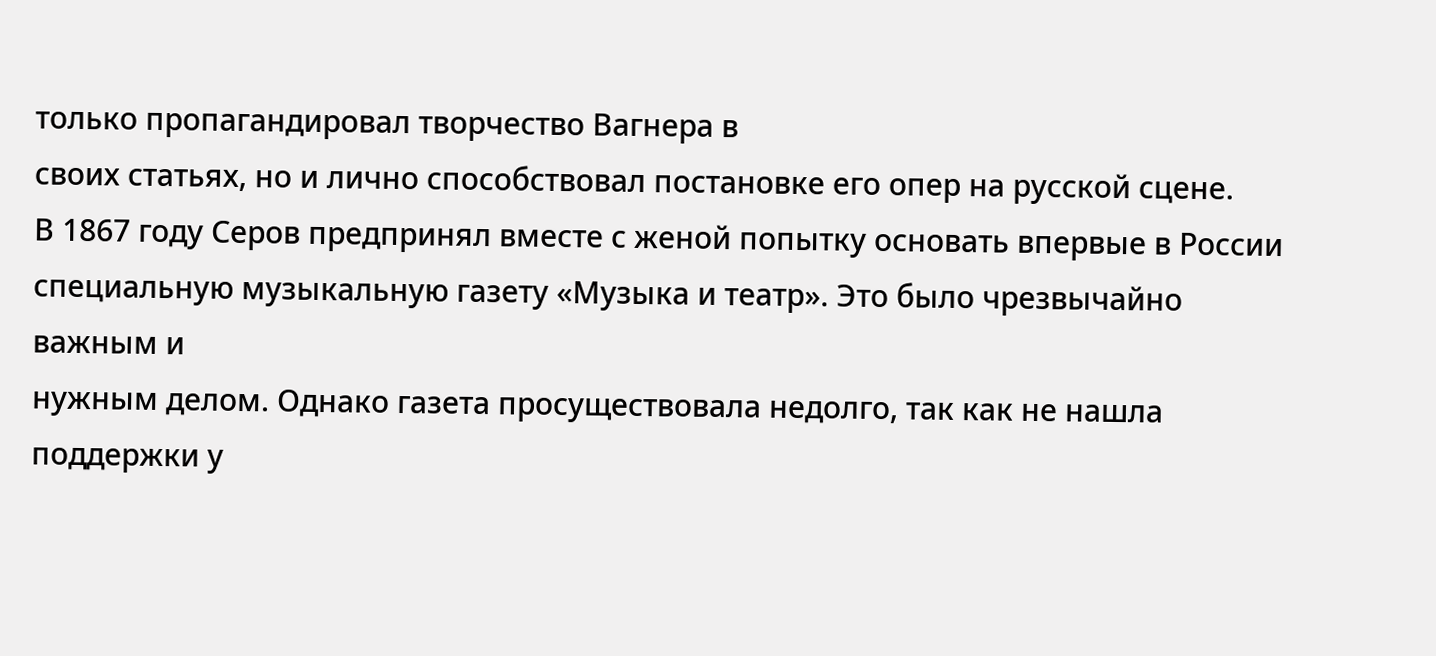только пропагандировал творчество Вагнера в
своих статьях, но и лично способствовал постановке его опер на русской сцене.
В 1867 году Серов предпринял вместе с женой попытку основать впервые в России
специальную музыкальную газету «Музыка и театр». Это было чрезвычайно важным и
нужным делом. Однако газета просуществовала недолго, так как не нашла поддержки у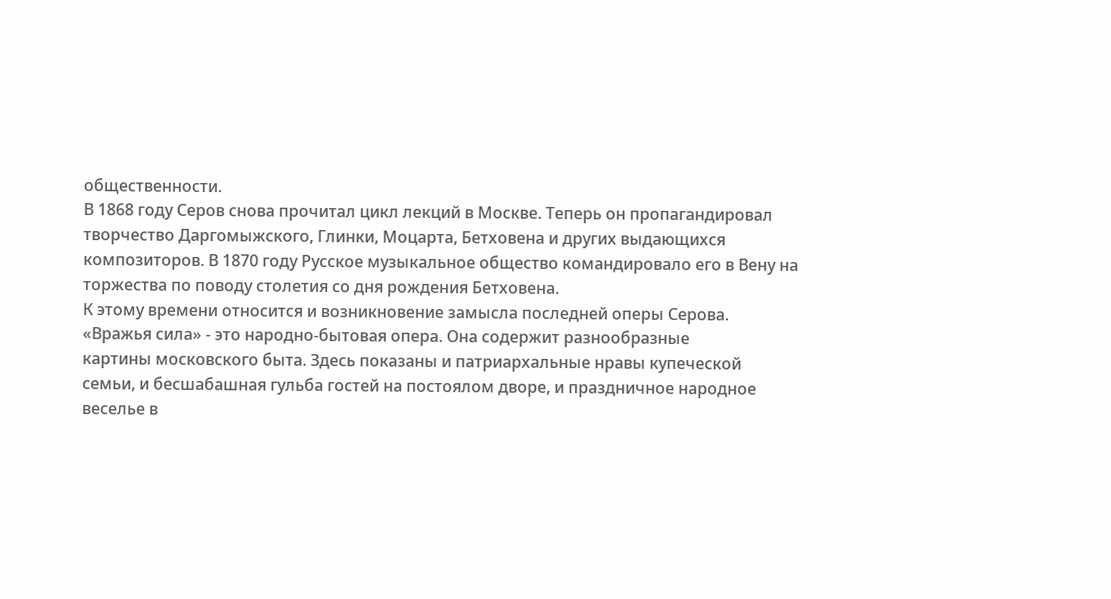общественности.
В 1868 году Серов снова прочитал цикл лекций в Москве. Теперь он пропагандировал
творчество Даргомыжского, Глинки, Моцарта, Бетховена и других выдающихся
композиторов. В 1870 году Русское музыкальное общество командировало его в Вену на
торжества по поводу столетия со дня рождения Бетховена.
К этому времени относится и возникновение замысла последней оперы Серова.
«Вражья сила» - это народно-бытовая опера. Она содержит разнообразные
картины московского быта. Здесь показаны и патриархальные нравы купеческой
семьи, и бесшабашная гульба гостей на постоялом дворе, и праздничное народное
веселье в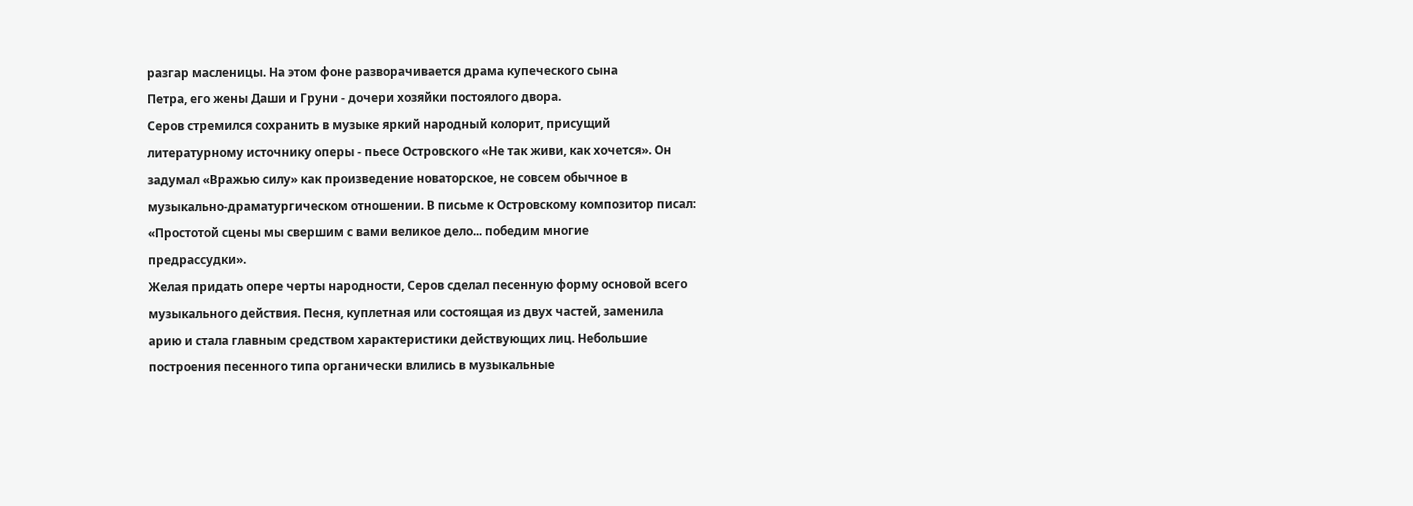разгар масленицы. На этом фоне разворачивается драма купеческого сына
Петра, его жены Даши и Груни - дочери хозяйки постоялого двора.
Серов стремился сохранить в музыке яркий народный колорит, присущий
литературному источнику оперы - пьесе Островского «Не так живи, как хочется». Он
задумал «Вражью силу» как произведение новаторское, не совсем обычное в
музыкально-драматургическом отношении. В письме к Островскому композитор писал:
«Простотой сцены мы свершим с вами великое дело... победим многие
предрассудки».
Желая придать опере черты народности, Серов сделал песенную форму основой всего
музыкального действия. Песня, куплетная или состоящая из двух частей, заменила
арию и стала главным средством характеристики действующих лиц. Небольшие
построения песенного типа органически влились в музыкальные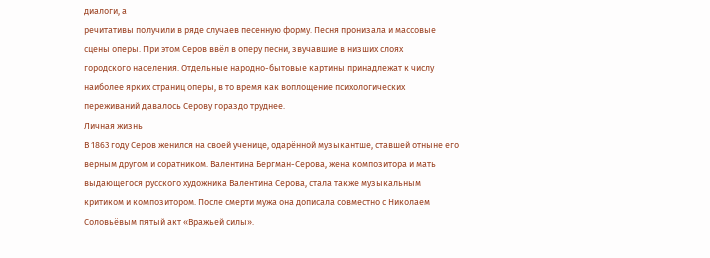диалоги, а
речитативы получили в ряде случаев песенную форму. Песня пронизала и массовые
сцены оперы. При этом Серов ввёл в оперу песни, звучавшие в низших слоях
городского населения. Отдельные народно-бытовые картины принадлежат к числу
наиболее ярких страниц оперы, в то время как воплощение психологических
переживаний давалось Серову гораздо труднее.
Личная жизнь
В 1863 году Серов женился на своей ученице, одарённой музыкантше, ставшей отныне его
верным другом и соратником. Bалентина Бергман-Серова, жена композитора и мать
выдающегося русского художника Валентина Серова, стала также музыкальным
критиком и композитором. После смерти мужа она дописала совместно с Николаем
Соловьёвым пятый акт «Вражьей силы».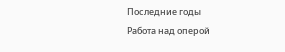Последние годы
Работа над оперой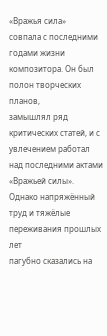«Вражья сила»
совпала с последними годами жизни композитора. Он был полон творческих планов,
замышлял ряд критических статей, и с увлечением работал над последними актами
«Вражьей силы». Однако напряжённый труд и тяжёлые переживания прошлых лет
пагубно сказались на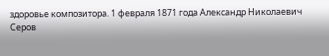здоровье композитора. 1 февраля 1871 года Александр Николаевич
Серов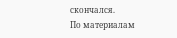скончался.
По материалам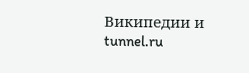Википедии и tunnel.ru